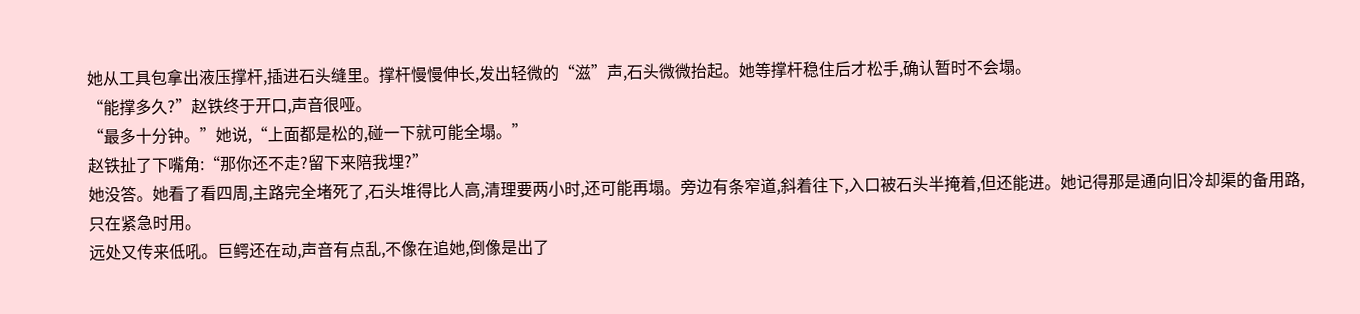她从工具包拿出液压撑杆,插进石头缝里。撑杆慢慢伸长,发出轻微的“滋”声,石头微微抬起。她等撑杆稳住后才松手,确认暂时不会塌。
“能撑多久?”赵铁终于开口,声音很哑。
“最多十分钟。”她说,“上面都是松的,碰一下就可能全塌。”
赵铁扯了下嘴角:“那你还不走?留下来陪我埋?”
她没答。她看了看四周,主路完全堵死了,石头堆得比人高,清理要两小时,还可能再塌。旁边有条窄道,斜着往下,入口被石头半掩着,但还能进。她记得那是通向旧冷却渠的备用路,只在紧急时用。
远处又传来低吼。巨鳄还在动,声音有点乱,不像在追她,倒像是出了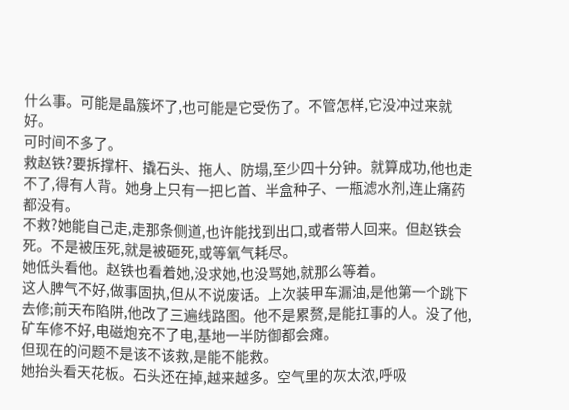什么事。可能是晶簇坏了,也可能是它受伤了。不管怎样,它没冲过来就好。
可时间不多了。
救赵铁?要拆撑杆、撬石头、拖人、防塌,至少四十分钟。就算成功,他也走不了,得有人背。她身上只有一把匕首、半盒种子、一瓶滤水剂,连止痛药都没有。
不救?她能自己走,走那条侧道,也许能找到出口,或者带人回来。但赵铁会死。不是被压死,就是被砸死,或等氧气耗尽。
她低头看他。赵铁也看着她,没求她,也没骂她,就那么等着。
这人脾气不好,做事固执,但从不说废话。上次装甲车漏油,是他第一个跳下去修;前天布陷阱,他改了三遍线路图。他不是累赘,是能扛事的人。没了他,矿车修不好,电磁炮充不了电,基地一半防御都会瘫。
但现在的问题不是该不该救,是能不能救。
她抬头看天花板。石头还在掉,越来越多。空气里的灰太浓,呼吸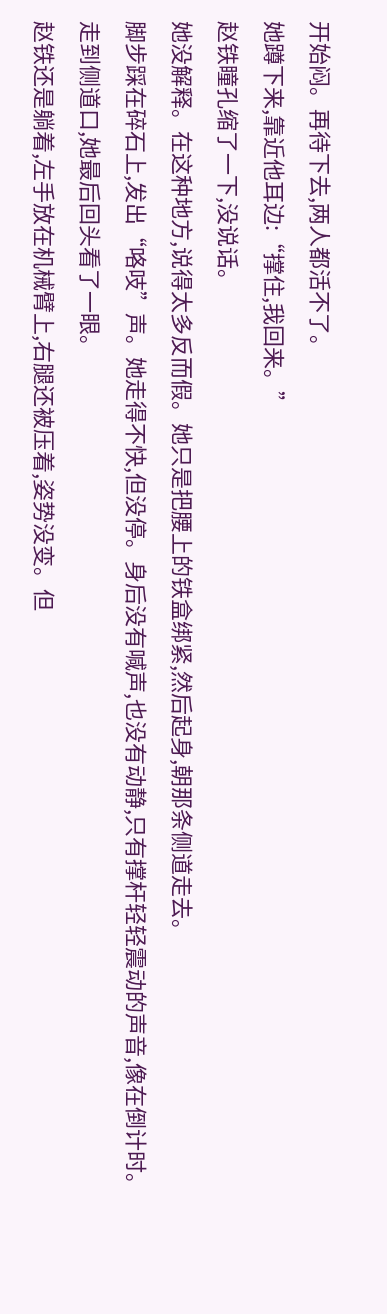开始闷。再待下去,两人都活不了。
她蹲下来,靠近他耳边:“撑住,我回来。”
赵铁瞳孔缩了一下,没说话。
她没解释。在这种地方,说得太多反而假。她只是把腰上的铁盒绑紧,然后起身,朝那条侧道走去。
脚步踩在碎石上,发出“咯吱”声。她走得不快,但没停。身后没有喊声,也没有动静,只有撑杆轻轻震动的声音,像在倒计时。
走到侧道口,她最后回头看了一眼。
赵铁还是躺着,左手放在机械臂上,右腿还被压着,姿势没变。但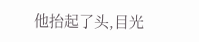他抬起了头,目光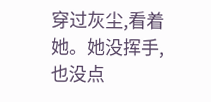穿过灰尘,看着她。她没挥手,也没点